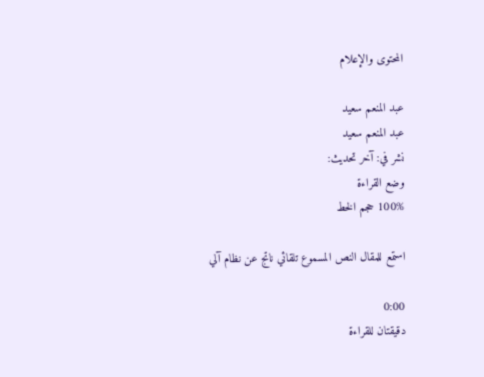المحتوى والإعلام

عبد المنعم سعيد
عبد المنعم سعيد
نشر في: آخر تحديث:
وضع القراءة
100% حجم الخط

استمع للمقال النص المسموع تلقائي ناتج عن نظام آلي

0:00
دقيقتان للقراءة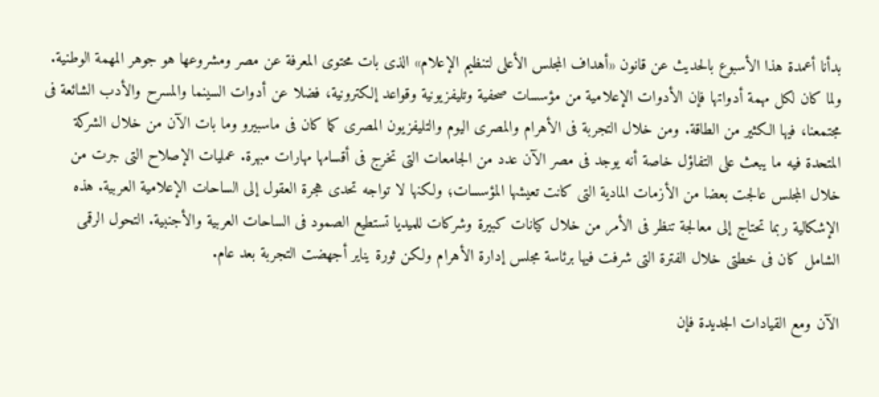بدأنا أعمدة هذا الأسبوع بالحديث عن قانون «أهداف المجلس الأعلى لتنظيم الإعلام» الذى بات محتوى المعرفة عن مصر ومشروعها هو جوهر المهمة الوطنية. ولما كان لكل مهمة أدواتها فإن الأدوات الإعلامية من مؤسسات صحفية وتليفزيونية وقواعد إلكترونية، فضلا عن أدوات السينما والمسرح والأدب الشائعة فى مجتمعنا، فيها الكثير من الطاقة. ومن خلال التجربة فى الأهرام والمصرى اليوم والتليفزيون المصرى كما كان فى ماسبيرو وما بات الآن من خلال الشركة المتحدة فيه ما يبعث على التفاؤل خاصة أنه يوجد فى مصر الآن عدد من الجامعات التى تخرج فى أقسامها مهارات مبهرة. عمليات الإصلاح التى جرت من خلال المجلس عالجت بعضا من الأزمات المادية التى كانت تعيشها المؤسسات؛ ولكنها لا تواجه تحدى هجرة العقول إلى الساحات الإعلامية العربية. هذه الإشكالية ربما تحتاج إلى معالجة تنظر فى الأمر من خلال كيانات كبيرة وشركات للميديا تستطيع الصمود فى الساحات العربية والأجنبية. التحول الرقمى الشامل كان فى خطتى خلال الفترة التى شرفت فيها برئاسة مجلس إدارة الأهرام ولكن ثورة يناير أجهضت التجربة بعد عام.

الآن ومع القيادات الجديدة فإن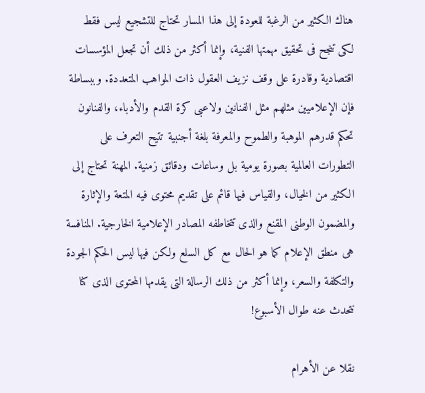هناك الكثير من الرغبة للعودة إلى هذا المسار تحتاج للتشجيع ليس فقط لكى تنجح فى تحقيق مهمتها الفنية، وإنما أكثر من ذلك أن تجعل المؤسسات اقتصادية وقادرة على وقف نزيف العقول ذات المواهب المتعددة. وببساطة فإن الإعلاميين مثلهم مثل الفنانين ولاعبى كرة القدم والأدباء، والفنانون تحكم قدرهم الموهبة والطموح والمعرفة بلغة أجنبية تتيح التعرف على التطورات العالمية بصورة يومية بل وساعات ودقائق زمنية. المهنة تحتاج إلى الكثير من الخيال، والقياس فيها قائم على تقديم محتوى فيه المتعة والإثارة والمضمون الوطنى المقنع والذى تتخاطفه المصادر الإعلامية الخارجية. المنافسة هى منطق الإعلام كما هو الحال مع كل السلع ولكن فيها ليس الحكم الجودة والتكلفة والسعر، وإنما أكثر من ذلك الرسالة التى يقدمها المحتوى الذى كنا نتحدث عنه طوال الأسبوع!

نقلا عن الأهرام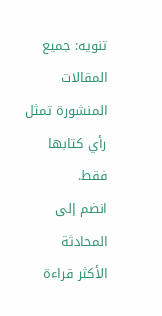تنويه: جميع المقالات المنشورة تمثل رأي كتابها فقط.
انضم إلى المحادثة
الأكثر قراءة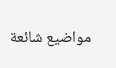مواضيع شائعة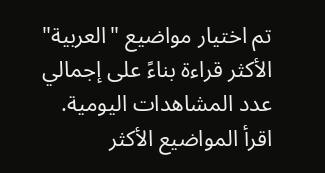تم اختيار مواضيع "العربية" الأكثر قراءة بناءً على إجمالي عدد المشاهدات اليومية. اقرأ المواضيع الأكثر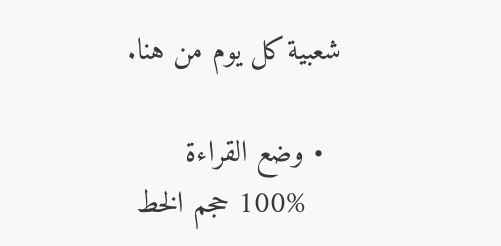شعبية كل يوم من هنا.

  • وضع القراءة
    100% حجم الخط